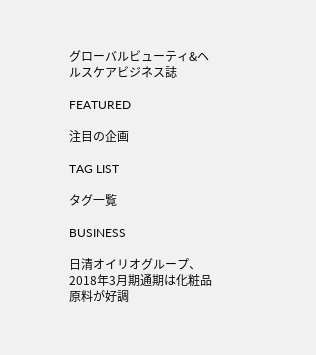グローバルビューティ&ヘルスケアビジネス誌

FEATURED

注目の企画

TAG LIST

タグ一覧

BUSINESS

日清オイリオグループ、2018年3月期通期は化粧品原料が好調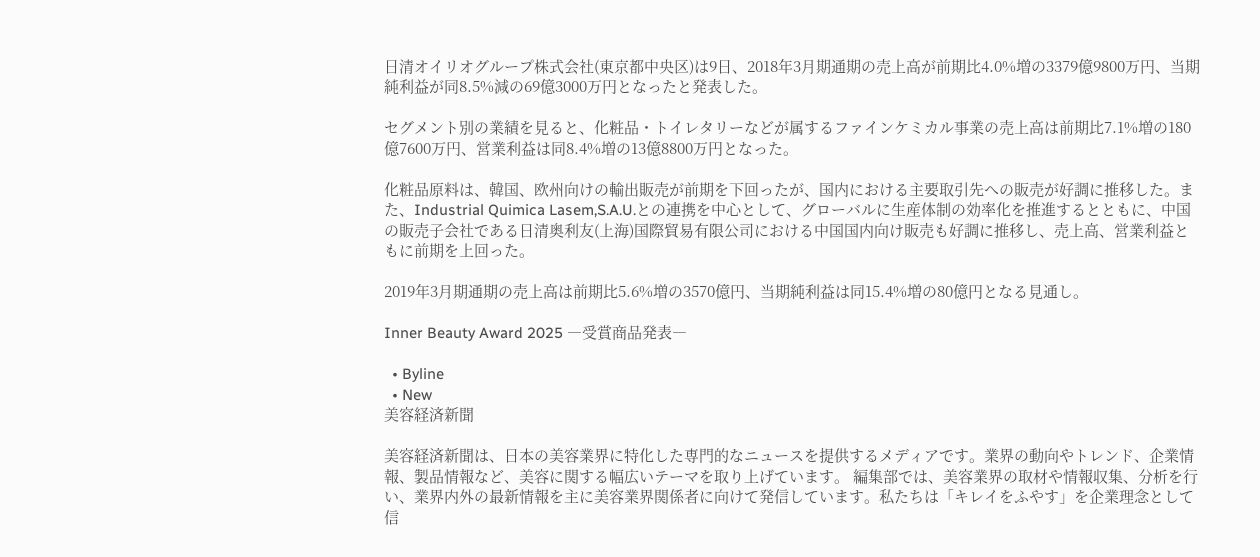日清オイリオグループ株式会社(東京都中央区)は9日、2018年3月期通期の売上高が前期比4.0%増の3379億9800万円、当期純利益が同8.5%減の69億3000万円となったと発表した。

セグメント別の業績を見ると、化粧品・トイレタリーなどが属するファインケミカル事業の売上高は前期比7.1%増の180億7600万円、営業利益は同8.4%増の13億8800万円となった。

化粧品原料は、韓国、欧州向けの輸出販売が前期を下回ったが、国内における主要取引先への販売が好調に推移した。また、Industrial Quimica Lasem,S.A.U.との連携を中心として、グローバルに生産体制の効率化を推進するとともに、中国の販売子会社である日清奥利友(上海)国際貿易有限公司における中国国内向け販売も好調に推移し、売上高、営業利益ともに前期を上回った。

2019年3月期通期の売上高は前期比5.6%増の3570億円、当期純利益は同15.4%増の80億円となる見通し。

Inner Beauty Award 2025 ―受賞商品発表―

  • Byline
  • New
美容経済新聞

美容経済新聞は、日本の美容業界に特化した専門的なニュースを提供するメディアです。業界の動向やトレンド、企業情報、製品情報など、美容に関する幅広いテーマを取り上げています。 編集部では、美容業界の取材や情報収集、分析を行い、業界内外の最新情報を主に美容業界関係者に向けて発信しています。私たちは「キレイをふやす」を企業理念として信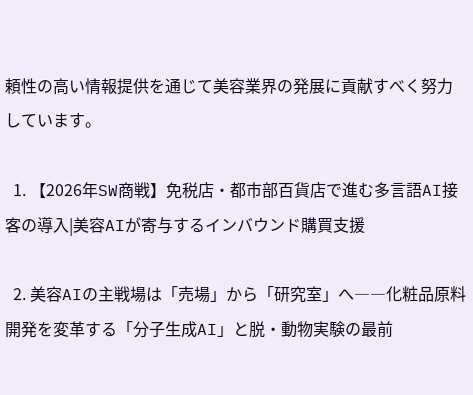頼性の高い情報提供を通じて美容業界の発展に貢献すべく努力しています。

  1. 【2026年SW商戦】免税店・都市部百貨店で進む多言語AI接客の導入|美容AIが寄与するインバウンド購買支援

  2. 美容AIの主戦場は「売場」から「研究室」へ――化粧品原料開発を変革する「分子生成AI」と脱・動物実験の最前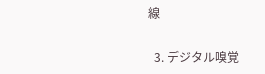線

  3. デジタル嗅覚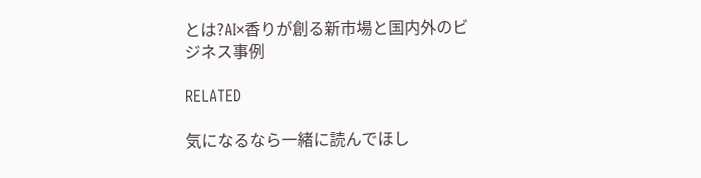とは?AI×香りが創る新市場と国内外のビジネス事例

RELATED

気になるなら一緒に読んでほし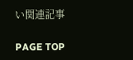い関連記事

PAGE TOP